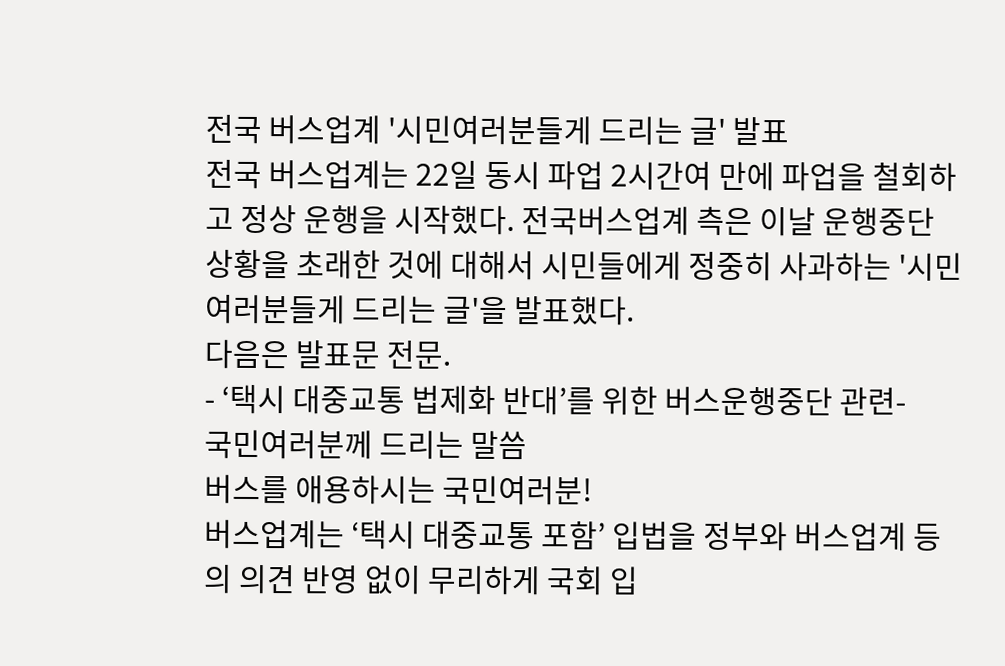전국 버스업계 '시민여러분들게 드리는 글' 발표
전국 버스업계는 22일 동시 파업 2시간여 만에 파업을 철회하고 정상 운행을 시작했다. 전국버스업계 측은 이날 운행중단 상황을 초래한 것에 대해서 시민들에게 정중히 사과하는 '시민여러분들게 드리는 글'을 발표했다.
다음은 발표문 전문.
- ‘택시 대중교통 법제화 반대’를 위한 버스운행중단 관련-
국민여러분께 드리는 말씀
버스를 애용하시는 국민여러분!
버스업계는 ‘택시 대중교통 포함’ 입법을 정부와 버스업계 등의 의견 반영 없이 무리하게 국회 입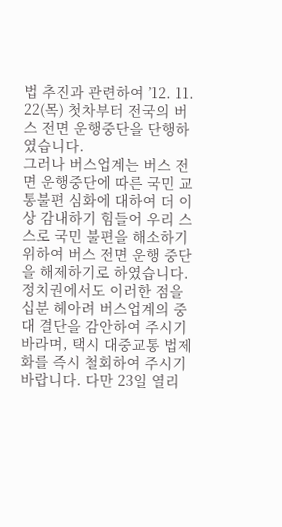법 추진과 관련하여 ’12. 11. 22(목) 첫차부터 전국의 버스 전면 운행중단을 단행하였습니다.
그러나 버스업계는 버스 전면 운행중단에 따른 국민 교통불편 심화에 대하여 더 이상 감내하기 힘들어 우리 스스로 국민 불편을 해소하기 위하여 버스 전면 운행 중단을 해제하기로 하였습니다.
정치권에서도 이러한 점을 십분 헤아려 버스업계의 중대 결단을 감안하여 주시기 바라며, 택시 대중교통 법제화를 즉시 철회하여 주시기 바랍니다. 다만 23일 열리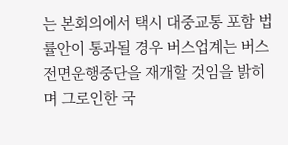는 본회의에서 택시 대중교통 포함 법률안이 통과될 경우 버스업계는 버스 전면운행중단을 재개할 것임을 밝히며 그로인한 국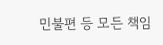민불편 등 모든 책임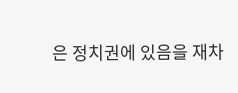은 정치권에 있음을 재차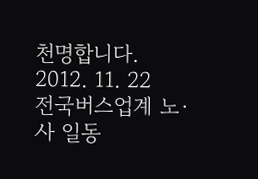천명합니다.
2012. 11. 22
전국버스업계 노·사 일동